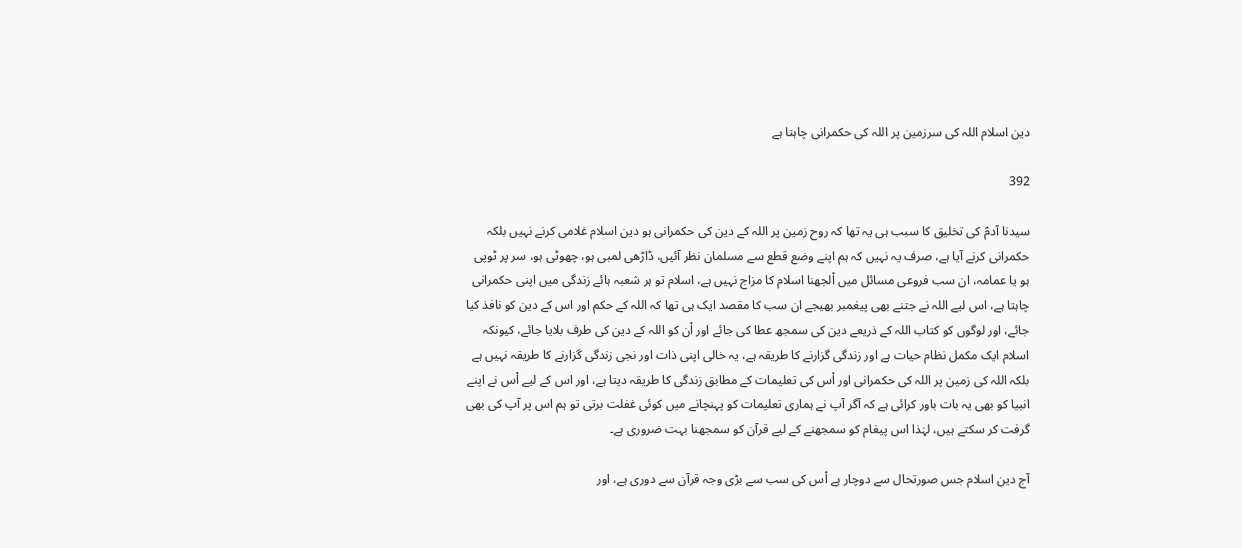دین اسلام اللہ کی سرزمین پر اللہ کی حکمرانی چاہتا ہے

392

سیدنا آدمؑ کی تخلیق کا سبب ہی یہ تھا کہ روح زمین پر اللہ کے دین کی حکمرانی ہو دین اسلام غلامی کرنے نہیں بلکہ حکمرانی کرنے آیا ہے، صرف یہ نہیں کہ ہم اپنے وضع قطع سے مسلمان نظر آئیں، ڈاڑھی لمبی ہو، چھوٹی ہو، سر پر ٹوپی ہو یا عمامہ، ان سب فروعی مسائل میں اْلجھنا اسلام کا مزاج نہیں ہے، اسلام تو ہر شعبہ ہائے زندگی میں اپنی حکمرانی چاہتا ہے، اس لیے اللہ نے جتنے بھی پیغمبر بھیجے ان سب کا مقصد ایک ہی تھا کہ اللہ کے حکم اور اس کے دین کو نافذ کیا جائے، اور لوگوں کو کتاب اللہ کے ذریعے دین کی سمجھ عطا کی جائے اور اْن کو اللہ کے دین کی طرف بلایا جائے، کیونکہ اسلام ایک مکمل نظام حیات ہے اور زندگی گزارنے کا طریقہ ہے، یہ خالی اپنی ذات اور نجی زندگی گزارنے کا طریقہ نہیں ہے بلکہ اللہ کی زمین پر اللہ کی حکمرانی اور اْس کی تعلیمات کے مطابق زندگی کا طریقہ دیتا ہے، اور اس کے لیے اْس نے اپنے انبیا کو بھی یہ بات باور کرائی ہے کہ آگر آپ نے ہماری تعلیمات کو پہنچانے میں کوئی غفلت برتی تو ہم اس پر آپ کی بھی گرفت کر سکتے ہیں، لہٰذا اس پیغام کو سمجھنے کے لیے قرآن کو سمجھنا بہت ضروری ہے۔

آج دین اسلام جس صورتحال سے دوچار ہے اْس کی سب سے بڑی وجہ قرآن سے دوری ہے، اور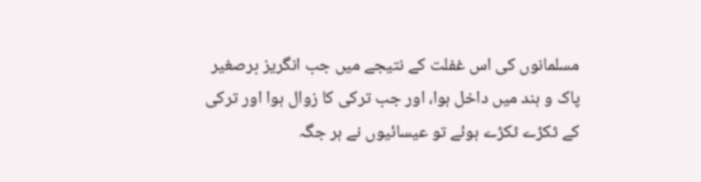مسلمانوں کی اس غفلت کے نتیجے میں جب انگریز برصغیر پاک و ہند میں داخل ہوا، اور جب ترکی کا زوال ہوا اور ترکی کے ٹکڑے ٹکڑے ہوئے تو عیسائیوں نے ہر جگہ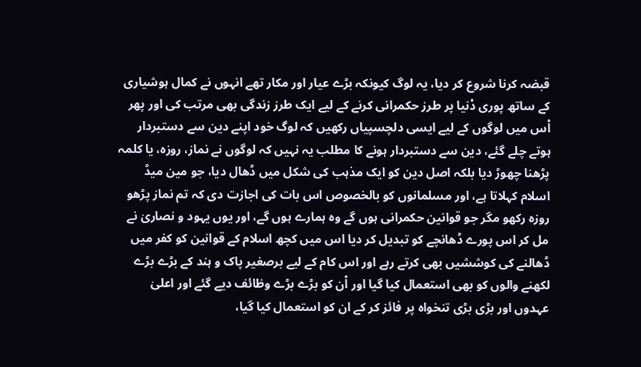قبضہ کرنا شروع کر دیا، یہ لوگ کیونکہ بڑے عیار اور مکار تھے انہوں نے کمال ہوشیاری کے ساتھ پوری دْنیا پر طرز حکمرانی کرنے کے لیے ایک طرز زندگی بھی مرتب کی اور پھر اْس میں لوگوں کے لیے ایسی دلچسپیاں رکھیں کہ لوگ خود اپنے دین سے دستبردار ہوتے چلے گئے، دین سے دستبردار ہونے کا مطلب یہ نہیں کہ لوگوں نے نماز، روزہ، یا کلمہ پڑھنا چھوڑ دیا بلکہ اصل دین کو ایک مذہب کی شکل میں ڈھال دیا، جو مین میڈ اسلام کہلاتا ہے، اور مسلمانوں کو بالخصوص اس بات کی اجازت دی کہ تم نماز پڑھو روزہ رکھو مگر جو قوانین حکمرانی ہوں گے وہ ہمارے ہوں گے، اور یوں یہود و نصاریٰ نے مل کر اس پورے ڈھانچے کو تبدیل کر دیا اس میں کچھ اسلام کے قوانین کو کفر میں ڈھالنے کی کوششیں بھی کرتے رہے اور اس کام کے لیے برصغیر پاک و ہند کے بڑے بڑے لکھنے والوں کو بھی استعمال کیا گیا اور اْن کو بڑے بڑے وظائف دیے گئے اور اعلیٰ عہدوں اور بڑی بڑی تنخواہ پر فائز کر کے ان کو استعمال کیا گیا،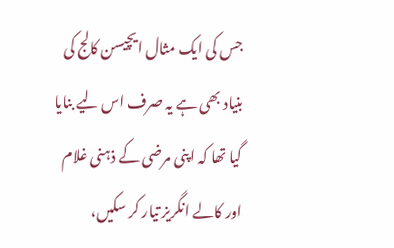جس کی ایک مثال ایچیسن کالج کی بنیاد بھی ہے یہ صرف اس لیے بنایا گیا تھا کہ اپنی مرضی کے ذہنی غلام اور کالے انگریز تیار کر سکیں،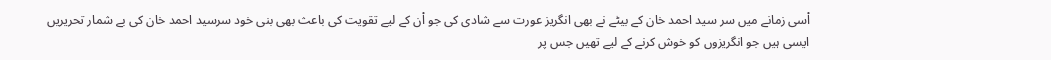اْسی زمانے میں سر سید احمد خان کے بیٹے نے بھی انگریز عورت سے شادی کی جو اْن کے لیے تقویت کی باعث بھی بنی خود سرسید احمد خان کی بے شمار تحریریں ایسی ہیں جو انگریزوں کو خوش کرنے کے لیے تھیں جس پر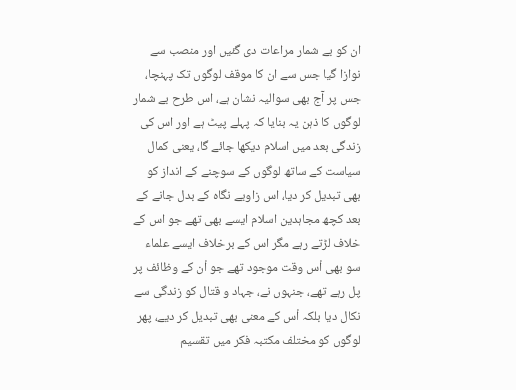ان کو بے شمار مراعات دی گئیں اور منصب سے نوازا گیا جس سے ان کا موقف لوگوں تک پہنچا، جس پر آج بھی سوالیہ نشان ہے، اس طرح بے شمار لوگوں کا ذہن یہ بنایا کہ پہلے پیٹ ہے اور اس کی زندگی بعد میں اسلام دیکھا جائے گا، یعنی کمال سیاست کے ساتھ لوگوں کے سوچنے کے انداز کو بھی تبدیل کر دیا، اس زاویے نگاہ کے بدل جانے کے بعد کچھ مجاہدین اسلام ایسے بھی تھے جو اس کے خلاف لڑتے رہے مگر اس کے برخلاف ایسے علماء سو بھی اْس وقت موجود تھے جو اْن کے وظائف پر پل رہے تھے، جنہوں نے، جہاد و قتال کو زندگی سے نکال دیا بلکہ اْس کے معنی بھی تبدیل کر دیے، پھر لوگوں کو مختلف مکتبہ فکر میں تقسیم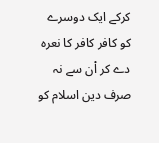کرکے ایک دوسرے کو کافر کافر کا نعرہ دے کر اْن سے نہ صرف دین اسلام کو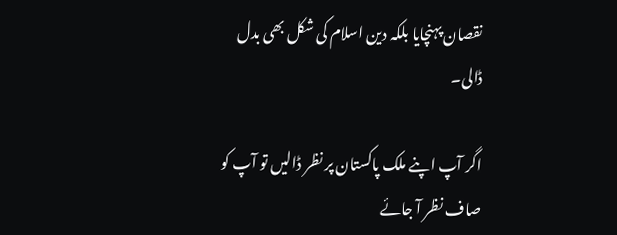نقصان پہنچایا بلکہ دین اسلام کی شکل بھی بدل ڈالی۔

اگر آپ اپنے ملک پاکستان پر نظر ڈالیں تو آپ کو صاف نظر آ جائے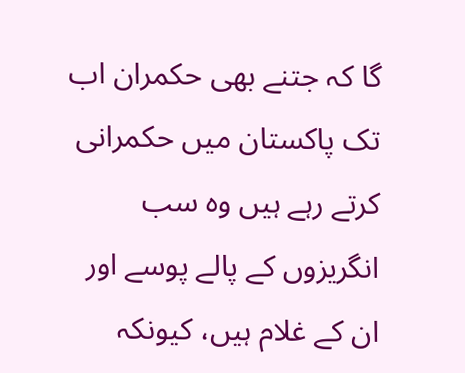گا کہ جتنے بھی حکمران اب تک پاکستان میں حکمرانی کرتے رہے ہیں وہ سب انگریزوں کے پالے پوسے اور ان کے غلام ہیں، کیونکہ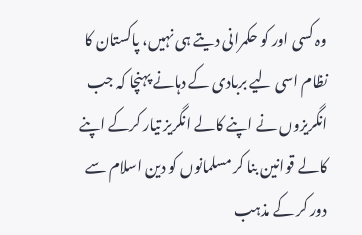وہ کسی اور کو حکمرانی دیتے ہی نہیں، پاکستان کا نظام اسی لیے بربادی کے دہانے پہنچا کہ جب انگریزوں نے اپنے کالے انگریز تیار کرکے اپنے کالے قوانین بنا کر مسلمانوں کو دین اسلام سے دور کر کے مذہب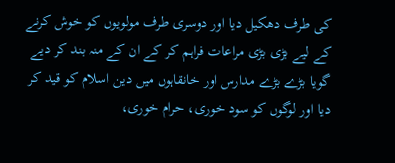کی طرف دھکیل دیا اور دوسری طرف مولویوں کو خوش کرنے کے لیے بڑی بڑی مراعات فراہم کر کے ان کے منہ بند کر دیے گویا بڑے بڑے مدارس اور خانقاہوں میں دین اسلام کو قید کر دیا اور لوگوں کو سود خوری، حرام خوری،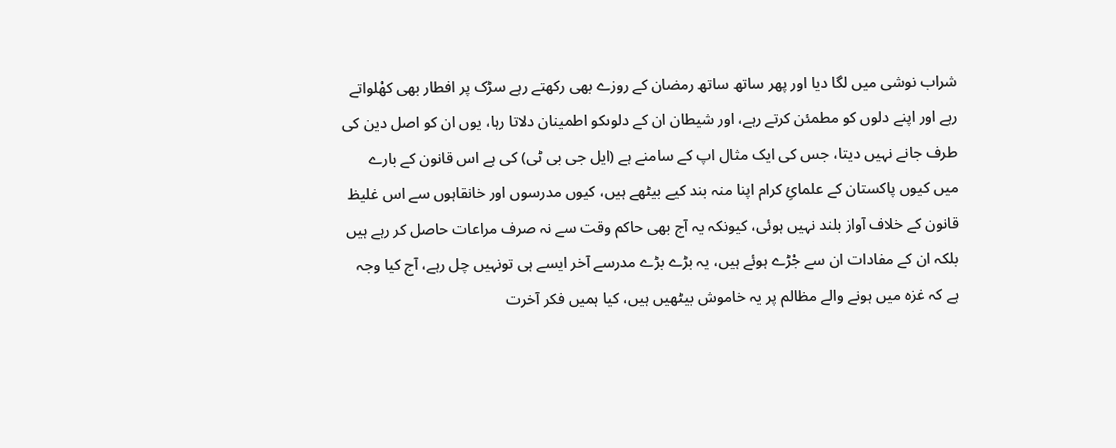شراب نوشی میں لگا دیا اور پھر ساتھ ساتھ رمضان کے روزے بھی رکھتے رہے سڑک پر افطار بھی کھْلواتے رہے اور اپنے دلوں کو مطمئن کرتے رہے، اور شیطان ان کے دلوںکو اطمینان دلاتا رہا، یوں ان کو اصل دین کی طرف جانے نہیں دیتا، جس کی ایک مثال اپ کے سامنے ہے (ایل جی بی ٹی) کی ہے اس قانون کے بارے میں کیوں پاکستان کے علمائِ کرام اپنا منہ بند کیے بیٹھے ہیں، کیوں مدرسوں اور خانقاہوں سے اس غلیظ قانون کے خلاف آواز بلند نہیں ہوئی، کیونکہ یہ آج بھی حاکم وقت سے نہ صرف مراعات حاصل کر رہے ہیں بلکہ ان کے مفادات ان سے جْڑے ہوئے ہیں، یہ بڑے بڑے مدرسے آخر ایسے ہی تونہیں چل رہے، آج کیا وجہ ہے کہ غزہ میں ہونے والے مظالم پر یہ خاموش بیٹھیں ہیں، کیا ہمیں فکر آخرت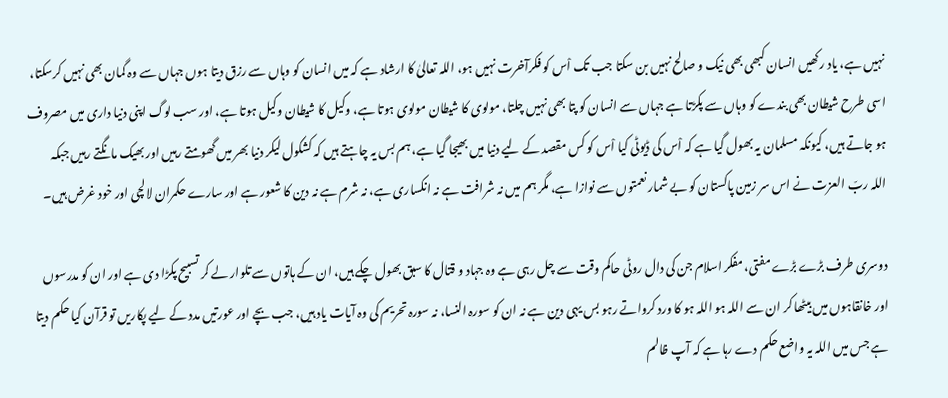نہیں ہے، یاد رکھیں انسان کبھی بھی نیک و صالح نہیں بن سکتا جب تک اْس کو فکرآخرت نہیں ہو، اللہ تعالیٰ کا ارشاد ہے کہ میں انسان کو وہاں سے رزق دیتا ہوں جہاں سے وہ گمان بھی نہیں کرسکتا، اسی طرح شیطان بھی بندے کو وہاں سے پکڑتا ہے جہاں سے انسان کو پتا بھی نہیں چلتا، مولوی کا شیطان مولوی ہوتا ہے، وکیل کا شیطان وکیل ہوتا ہے، اور سب لوگ اپنی دنیا داری میں مصروف ہو جاتے ہیں، کیونکہ مسلمان یہ بھول گیا ہے کہ اْس کی ڈیوٹی کیا اْس کو کس مقصد کے لیے دنیا میں بھیجا گیا ہے، ہم بس یہ چاہتے ہیں کہ کشکول لیکر دنیا بھر میں گھومتے رہیں اور بھیک مانگتے رہیں جبکہ اللہ ربّ العزت نے اس سر زمین پاکستان کو بے شمار نعمتوں سے نوازا ہے، مگر ہم میں نہ شرافت ہے نہ انکساری ہے، نہ شرم ہے نہ دین کا شعور ہے اور سارے حکمران لالچی اور خود غرض ہیں۔

دوسری طرف بڑے بڑے مفتی، مفکر اسلام جن کی دال روٹی حاکم وقت سے چل رہی ہے وہ جہاد و قتال کا سبق بھول چکے ہیں، ان کے ہاتوں سے تلوار لے کر تسبیح پکڑا دی ہے اور ان کو مدرسوں اور خانقاہوں میں بیٹھا کر ان سے اللہ ہو اللہ ہو کا ورد کرواتے رہو بس یہی دین ہے نہ ان کو سورہ النسا، نہ سورہ تحریم کی وہ آیات یاد ہیں، جب بچے اور عورتیں مدد کے لیے پکاریں تو قرآن کیا حکم دیتا ہے جس میں اللہ یہ واضع حکم دے رہا ہے کہ آپ ظالم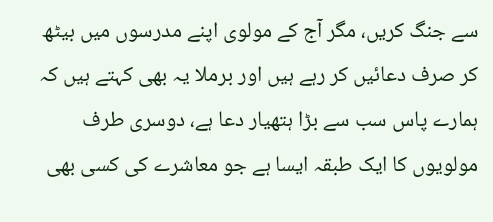سے جنگ کریں، مگر آج کے مولوی اپنے مدرسوں میں بیٹھ کر صرف دعائیں کر رہے ہیں اور برملا یہ بھی کہتے ہیں کہ ہمارے پاس سب سے بڑا ہتھیار دعا ہے، دوسری طرف مولویوں کا ایک طبقہ ایسا ہے جو معاشرے کی کسی بھی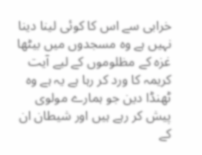خرابی سے اس کا کوئی لینا دینا نہیں ہے وہ مسجدوں میں بیٹھا غزہ کے مظلوموں کے لیے آیت کریمہ کا ورد کر رہا ہے یہ ہے وہ ٹھنڈا دین جو ہمارے مولوی پیش کر رہے ہیں اور شیطان ان کے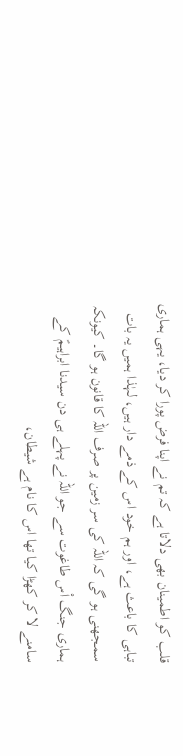قلب کو اطمینان بھی دلاتا ہے کہ تم نے اپنا فرض پورا کر دیا، یہی ہماری تباہی کا باعث ہے، اور ہم خود اس کے ذمے دار ہیں، لہٰذا ہمیں یہ بات سمجھنی ہو گی کہ اللہ کی سر زمین پر صرف اللہ کا قانون ہو گا۔ کیونکہ ہماری جنگ اْس طاغوت سے جو اللہ نے پہلے ہی دن سیدنا ابراہیمؑ کے سامنے لا کر کھڑا کیا تھا اس کا نام ہے شیطان،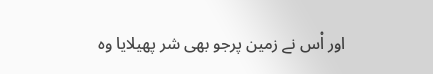اور اْس نے زمین پرجو بھی شر پھیلایا وہ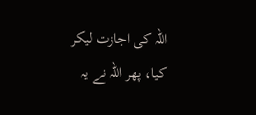اللہ کی اجازت لیکر کیا، پھر اللہ نے یہ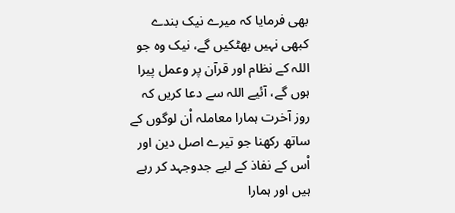بھی فرمایا کہ میرے نیک بندے کبھی نہیں بھٹکیں گے، نیک وہ جو اللہ کے نظام اور قرآن پر وعمل پیرا ہوں گے، آئیے اللہ سے دعا کریں کہ روز آخرت ہمارا معاملہ اْن لوگوں کے ساتھ رکھنا جو تیرے اصل دین اور اْس کے نفاذ کے لیے جدوجہد کر رہے ہیں اور ہمارا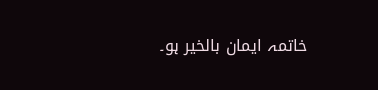خاتمہ ایمان بالخیر ہو۔